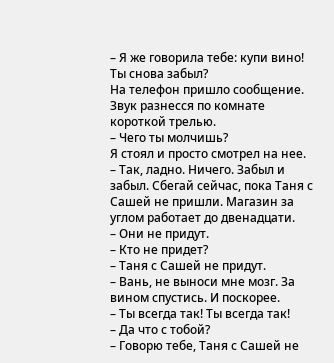– Я же говорила тебе: купи вино! Ты снова забыл?
На телефон пришло сообщение. Звук разнесся по комнате короткой трелью.
– Чего ты молчишь?
Я стоял и просто смотрел на нее.
– Так, ладно. Ничего. Забыл и забыл. Сбегай сейчас, пока Таня с Сашей не пришли. Магазин за углом работает до двенадцати.
– Они не придут.
– Кто не придет?
– Таня с Сашей не придут.
– Вань, не выноси мне мозг. За вином спустись. И поскорее.
– Ты всегда так! Ты всегда так!
– Да что с тобой?
– Говорю тебе, Таня с Сашей не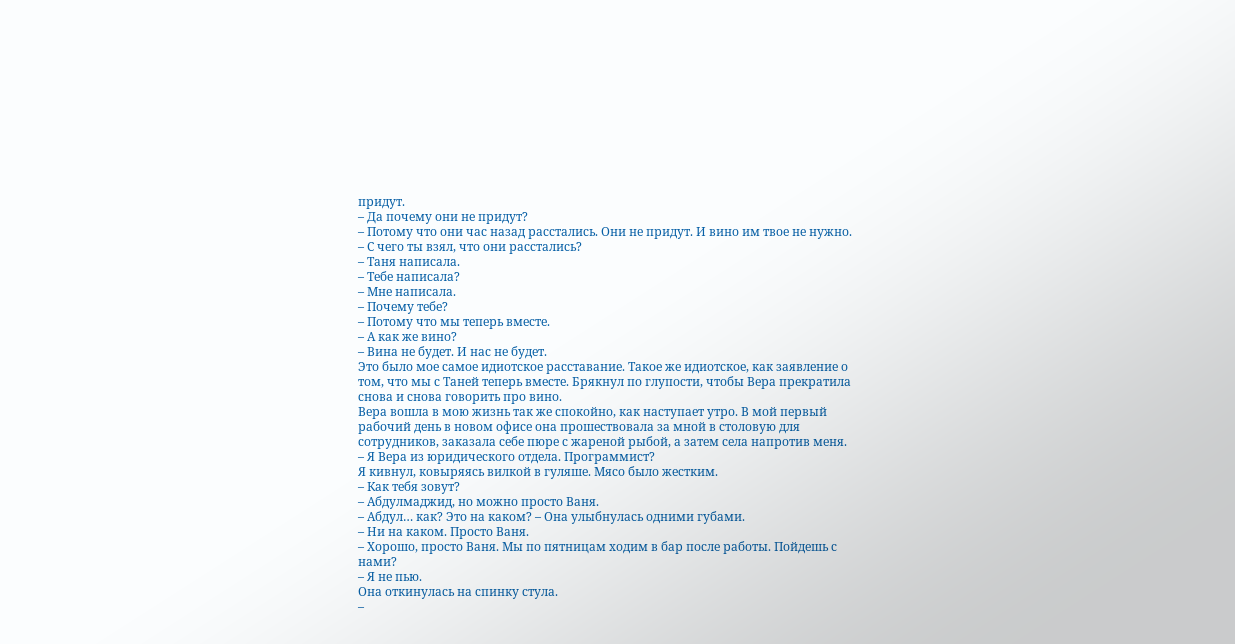придут.
– Да почему они не придут?
– Потому что они час назад расстались. Они не придут. И вино им твое не нужно.
– С чего ты взял, что они расстались?
– Таня написала.
– Тебе написала?
– Мне написала.
– Почему тебе?
– Потому что мы теперь вместе.
– А как же вино?
– Вина не будет. И нас не будет.
Это было мое самое идиотское расставание. Такое же идиотское, как заявление о том, что мы с Таней теперь вместе. Брякнул по глупости, чтобы Вера прекратила снова и снова говорить про вино.
Вера вошла в мою жизнь так же спокойно, как наступает утро. В мой первый рабочий день в новом офисе она прошествовала за мной в столовую для сотрудников, заказала себе пюре с жареной рыбой, а затем села напротив меня.
– Я Вера из юридического отдела. Программист?
Я кивнул, ковыряясь вилкой в гуляше. Мясо было жестким.
– Как тебя зовут?
– Абдулмаджид, но можно просто Ваня.
– Абдул… как? Это на каком? – Она улыбнулась одними губами.
– Ни на каком. Просто Ваня.
– Хорошо, просто Ваня. Мы по пятницам ходим в бар после работы. Пойдешь с нами?
– Я не пью.
Она откинулась на спинку стула.
–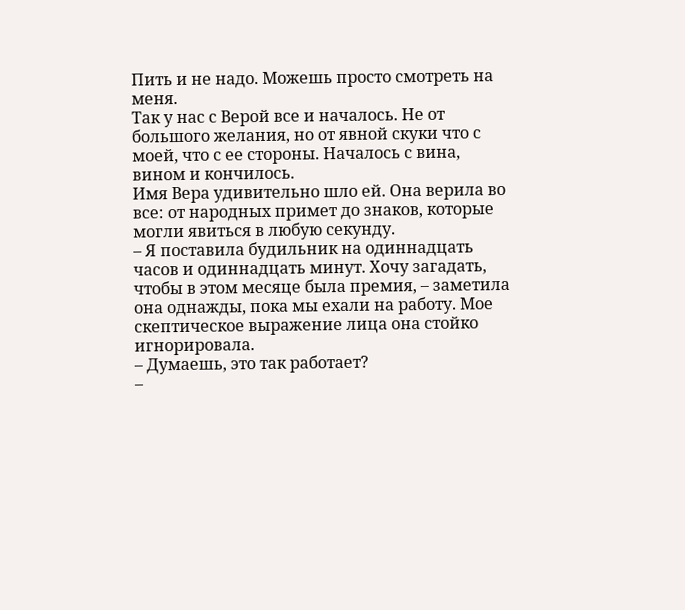Пить и не надо. Можешь просто смотреть на меня.
Так у нас с Верой все и началось. Не от большого желания, но от явной скуки что с моей, что с ее стороны. Началось с вина, вином и кончилось.
Имя Вера удивительно шло ей. Она верила во все: от народных примет до знаков, которые могли явиться в любую секунду.
– Я поставила будильник на одиннадцать часов и одиннадцать минут. Хочу загадать, чтобы в этом месяце была премия, – заметила она однажды, пока мы ехали на работу. Мое скептическое выражение лица она стойко игнорировала.
– Думаешь, это так работает?
–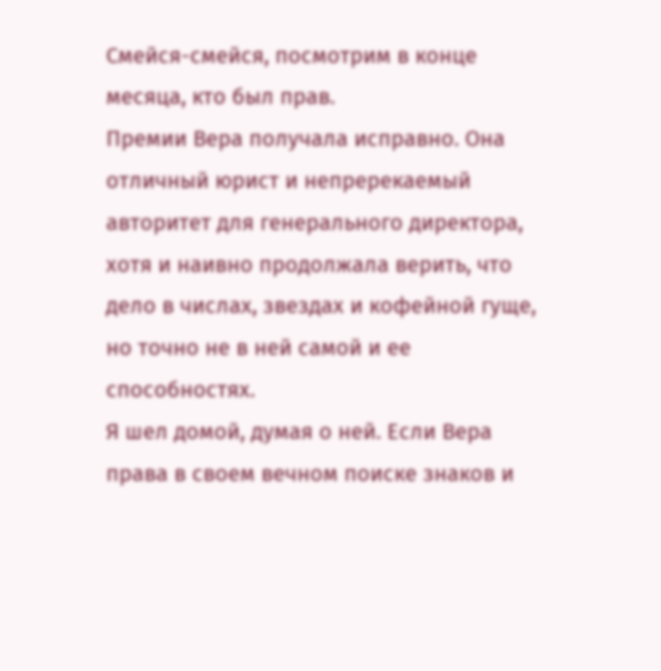Смейся-смейся, посмотрим в конце месяца, кто был прав.
Премии Вера получала исправно. Она отличный юрист и непререкаемый авторитет для генерального директора, хотя и наивно продолжала верить, что дело в числах, звездах и кофейной гуще, но точно не в ней самой и ее способностях.
Я шел домой, думая о ней. Если Вера права в своем вечном поиске знаков и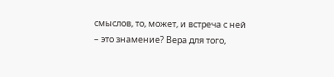смыслов, то, может, и встреча с ней – это знамение? Вера для того,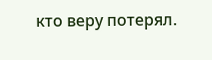кто веру потерял.